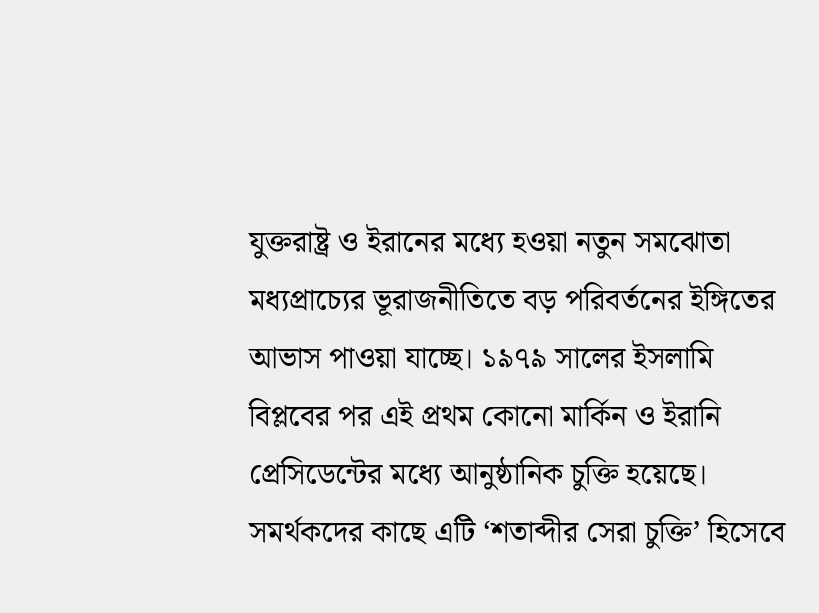যুক্তরাষ্ট্র ও ইরানের মধ্যে হওয়া নতুন সমঝোতা মধ্যপ্রাচ্যের ভূরাজনীতিতে বড় পরিবর্তনের ইঙ্গিতের আভাস পাওয়া যাচ্ছে। ১৯৭৯ সালের ইসলামি বিপ্লবের পর এই প্রথম কোনো মার্কিন ও ইরানি প্রেসিডেন্টের মধ্যে আনুষ্ঠানিক চুক্তি হয়েছে। সমর্থকদের কাছে এটি ‘শতাব্দীর সেরা চুক্তি’ হিসেবে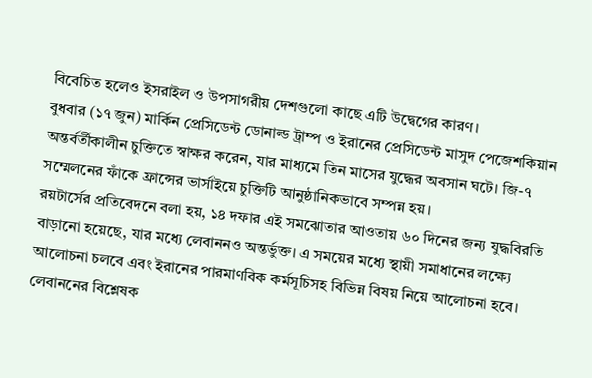বিবেচিত হলেও ইসরাইল ও উপসাগরীয় দেশগুলো কাছে এটি উদ্বেগের কারণ।
বুধবার (১৭ জুন) মার্কিন প্রেসিডেন্ট ডোনাল্ড ট্রাম্প ও ইরানের প্রেসিডেন্ট মাসুদ পেজেশকিয়ান অন্তর্বর্তীকালীন চুক্তিতে স্বাক্ষর করেন, যার মাধ্যমে তিন মাসের যুদ্ধের অবসান ঘটে। জি-৭ সম্মেলনের ফাঁকে ফ্রান্সের ভার্সাইয়ে চুক্তিটি আনুষ্ঠানিকভাবে সম্পন্ন হয়।
রয়টার্সের প্রতিবেদনে বলা হয়, ১৪ দফার এই সমঝোতার আওতায় ৬০ দিনের জন্য যুদ্ধবিরতি বাড়ানো হয়েছে, যার মধ্যে লেবাননও অন্তর্ভুক্ত। এ সময়ের মধ্যে স্থায়ী সমাধানের লক্ষ্যে আলোচনা চলবে এবং ইরানের পারমাণবিক কর্মসূচিসহ বিভিন্ন বিষয় নিয়ে আলোচনা হবে।
লেবাননের বিশ্লেষক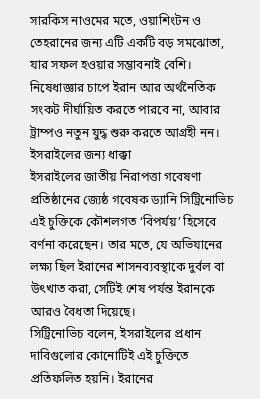সারকিস নাওমের মতে, ওয়াশিংটন ও তেহরানের জন্য এটি একটি বড় সমঝোতা, যার সফল হওয়ার সম্ভাবনাই বেশি। নিষেধাজ্ঞার চাপে ইরান আর অর্থনৈতিক সংকট দীর্ঘায়িত করতে পারবে না, আবার ট্রাম্পও নতুন যুদ্ধ শুরু করতে আগ্রহী নন।
ইসরাইলের জন্য ধাক্কা
ইসরাইলের জাতীয় নিরাপত্তা গবেষণা প্রতিষ্ঠানের জ্যেষ্ঠ গবেষক ড্যানি সিট্রিনোভিচ এই চুক্তিকে কৌশলগত ‘বিপর্যয়’ হিসেবে বর্ণনা করেছেন। তার মতে, যে অভিযানের লক্ষ্য ছিল ইরানের শাসনব্যবস্থাকে দুর্বল বা উৎখাত করা, সেটিই শেষ পর্যন্ত ইরানকে আরও বৈধতা দিয়েছে।
সিট্রিনোভিচ বলেন, ইসরাইলের প্রধান দাবিগুলোর কোনোটিই এই চুক্তিতে প্রতিফলিত হয়নি। ইরানের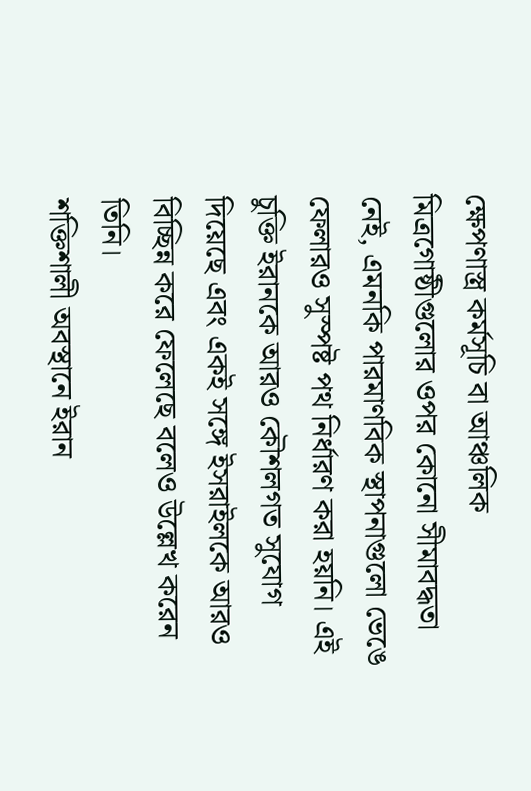ক্ষেপণাস্ত্র কর্মসূচি বা আঞ্চলিক মিত্রগোষ্ঠীগুলোর ওপর কোনো সীমাবদ্ধতা নেই, এমনকি পারমাণবিক স্থাপনাগুলো ভেঙে ফেলারও সুস্পষ্ট পথ নির্ধারণ করা হয়নি। এই চুক্তি ইরানকে আরও কৌশলগত সুযোগ দিয়েছে এবং একই সঙ্গে ইসরাইলকে আরও বিচ্ছিন্ন করে ফেলেছে বলেও উল্লেখ করেন তিনি।
শক্তিশালী অবস্থানে ইরান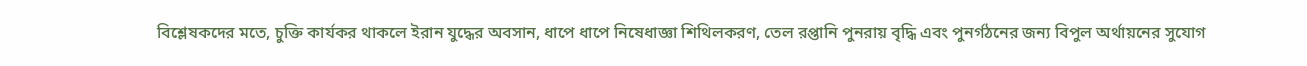বিশ্লেষকদের মতে, চুক্তি কার্যকর থাকলে ইরান যুদ্ধের অবসান, ধাপে ধাপে নিষেধাজ্ঞা শিথিলকরণ, তেল রপ্তানি পুনরায় বৃদ্ধি এবং পুনর্গঠনের জন্য বিপুল অর্থায়নের সুযোগ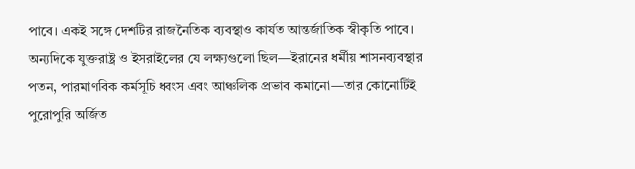পাবে। একই সঙ্গে দেশটির রাজনৈতিক ব্যবস্থাও কার্যত আন্তর্জাতিক স্বীকৃতি পাবে।
অন্যদিকে যুক্তরাষ্ট্র ও ইসরাইলের যে লক্ষ্যগুলো ছিল—ইরানের ধর্মীয় শাসনব্যবস্থার পতন, পারমাণবিক কর্মসূচি ধ্বংস এবং আঞ্চলিক প্রভাব কমানো—তার কোনোটিই পুরোপুরি অর্জিত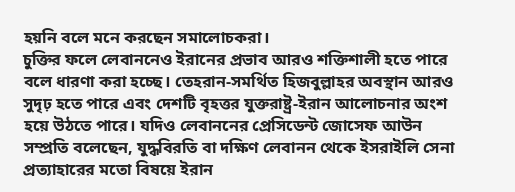হয়নি বলে মনে করছেন সমালোচকরা।
চুক্তির ফলে লেবাননেও ইরানের প্রভাব আরও শক্তিশালী হতে পারে বলে ধারণা করা হচ্ছে। তেহরান-সমর্থিত হিজবুল্লাহর অবস্থান আরও সুদৃঢ় হতে পারে এবং দেশটি বৃহত্তর যুক্তরাষ্ট্র-ইরান আলোচনার অংশ হয়ে উঠতে পারে। যদিও লেবাননের প্রেসিডেন্ট জোসেফ আউন সম্প্রতি বলেছেন, যুদ্ধবিরতি বা দক্ষিণ লেবানন থেকে ইসরাইলি সেনা প্রত্যাহারের মতো বিষয়ে ইরান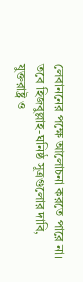লেবাননের পক্ষে আলোচনা করতে পারে না।
তবে হিজবুল্লাহ-ঘনিষ্ঠ সূত্রগুলোর দাবি, যুক্তরাষ্ট্র ও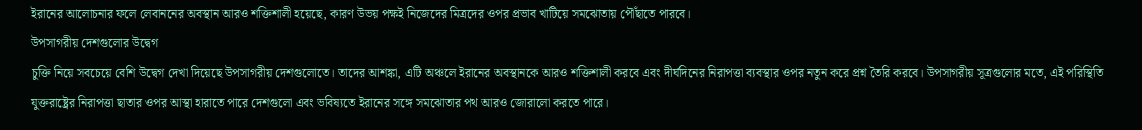ইরানের আলোচনার ফলে লেবাননের অবস্থান আরও শক্তিশালী হয়েছে, কারণ উভয় পক্ষই নিজেদের মিত্রদের ওপর প্রভাব খাটিয়ে সমঝোতায় পৌঁছাতে পারবে।
উপসাগরীয় দেশগুলোর উদ্বেগ
চুক্তি নিয়ে সবচেয়ে বেশি উদ্বেগ দেখা দিয়েছে উপসাগরীয় দেশগুলোতে। তাদের আশঙ্কা, এটি অঞ্চলে ইরানের অবস্থানকে আরও শক্তিশালী করবে এবং দীর্ঘদিনের নিরাপত্তা ব্যবস্থার ওপর নতুন করে প্রশ্ন তৈরি করবে। উপসাগরীয় সূত্রগুলোর মতে, এই পরিস্থিতি যুক্তরাষ্ট্রের নিরাপত্তা ছাতার ওপর আস্থা হারাতে পারে দেশগুলো এবং ভবিষ্যতে ইরানের সঙ্গে সমঝোতার পথ আরও জোরালো করতে পারে।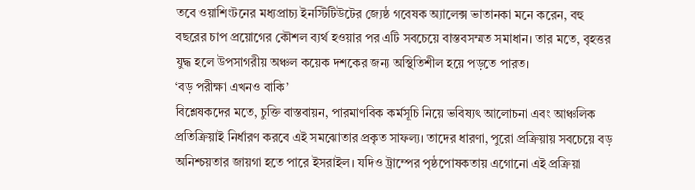তবে ওয়াশিংটনের মধ্যপ্রাচ্য ইনস্টিটিউটের জ্যেষ্ঠ গবেষক অ্যালেক্স ভাতানকা মনে করেন, বহু বছরের চাপ প্রয়োগের কৌশল ব্যর্থ হওয়ার পর এটি সবচেয়ে বাস্তবসম্মত সমাধান। তার মতে, বৃহত্তর যুদ্ধ হলে উপসাগরীয় অঞ্চল কয়েক দশকের জন্য অস্থিতিশীল হয়ে পড়তে পারত।
‘বড় পরীক্ষা এখনও বাকি’
বিশ্লেষকদের মতে, চুক্তি বাস্তবায়ন, পারমাণবিক কর্মসূচি নিয়ে ভবিষ্যৎ আলোচনা এবং আঞ্চলিক প্রতিক্রিয়াই নির্ধারণ করবে এই সমঝোতার প্রকৃত সাফল্য। তাদের ধারণা, পুরো প্রক্রিয়ায় সবচেয়ে বড় অনিশ্চয়তার জায়গা হতে পারে ইসরাইল। যদিও ট্রাম্পের পৃষ্ঠপোষকতায় এগোনো এই প্রক্রিয়া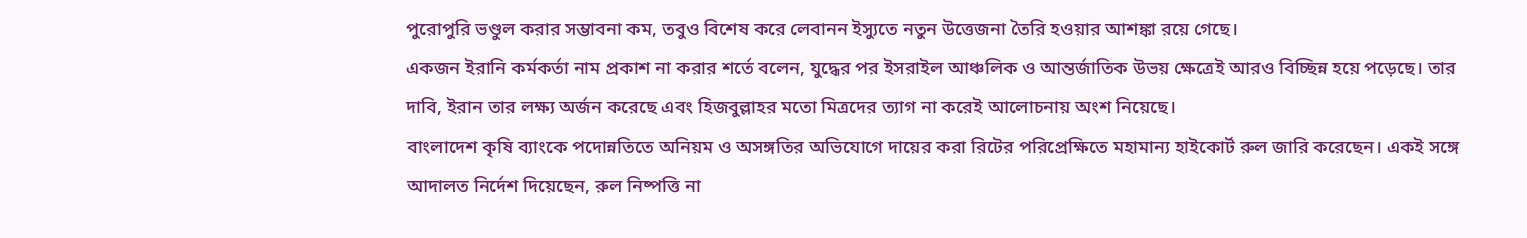পুরোপুরি ভণ্ডুল করার সম্ভাবনা কম, তবুও বিশেষ করে লেবানন ইস্যুতে নতুন উত্তেজনা তৈরি হওয়ার আশঙ্কা রয়ে গেছে।
একজন ইরানি কর্মকর্তা নাম প্রকাশ না করার শর্তে বলেন, যুদ্ধের পর ইসরাইল আঞ্চলিক ও আন্তর্জাতিক উভয় ক্ষেত্রেই আরও বিচ্ছিন্ন হয়ে পড়েছে। তার দাবি, ইরান তার লক্ষ্য অর্জন করেছে এবং হিজবুল্লাহর মতো মিত্রদের ত্যাগ না করেই আলোচনায় অংশ নিয়েছে।
বাংলাদেশ কৃষি ব্যাংকে পদোন্নতিতে অনিয়ম ও অসঙ্গতির অভিযোগে দায়ের করা রিটের পরিপ্রেক্ষিতে মহামান্য হাইকোর্ট রুল জারি করেছেন। একই সঙ্গে আদালত নির্দেশ দিয়েছেন, রুল নিষ্পত্তি না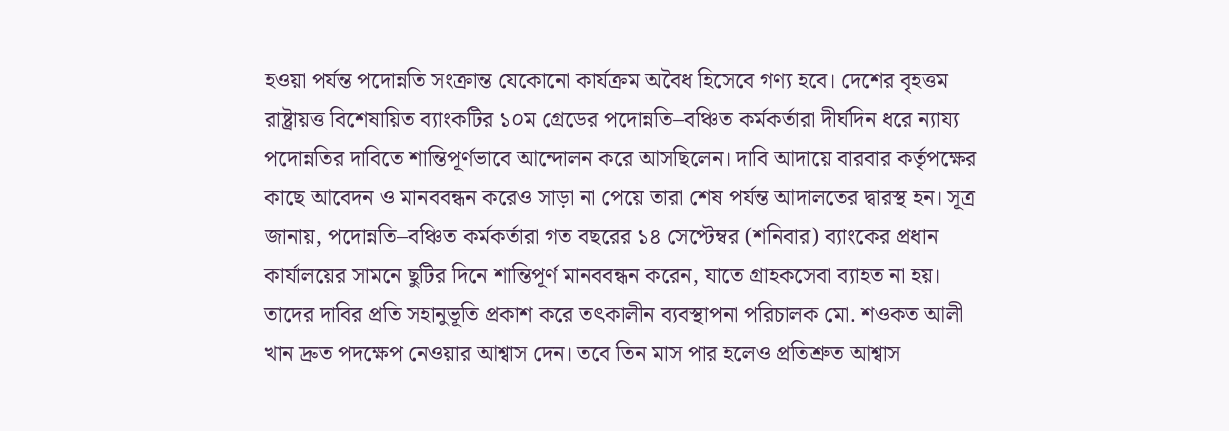হওয়া পর্যন্ত পদোন্নতি সংক্রান্ত যেকোনো কার্যক্রম অবৈধ হিসেবে গণ্য হবে। দেশের বৃহত্তম রাষ্ট্রায়ত্ত বিশেষায়িত ব্যাংকটির ১০ম গ্রেডের পদোন্নতি–বঞ্চিত কর্মকর্তারা দীর্ঘদিন ধরে ন্যায্য পদোন্নতির দাবিতে শান্তিপূর্ণভাবে আন্দোলন করে আসছিলেন। দাবি আদায়ে বারবার কর্তৃপক্ষের কাছে আবেদন ও মানববন্ধন করেও সাড়া না পেয়ে তারা শেষ পর্যন্ত আদালতের দ্বারস্থ হন। সূত্র জানায়, পদোন্নতি–বঞ্চিত কর্মকর্তারা গত বছরের ১৪ সেপ্টেম্বর (শনিবার) ব্যাংকের প্রধান কার্যালয়ের সামনে ছুটির দিনে শান্তিপূর্ণ মানববন্ধন করেন, যাতে গ্রাহকসেবা ব্যাহত না হয়। তাদের দাবির প্রতি সহানুভূতি প্রকাশ করে তৎকালীন ব্যবস্থাপনা পরিচালক মো. শওকত আলী খান দ্রুত পদক্ষেপ নেওয়ার আশ্বাস দেন। তবে তিন মাস পার হলেও প্রতিশ্রুত আশ্বাস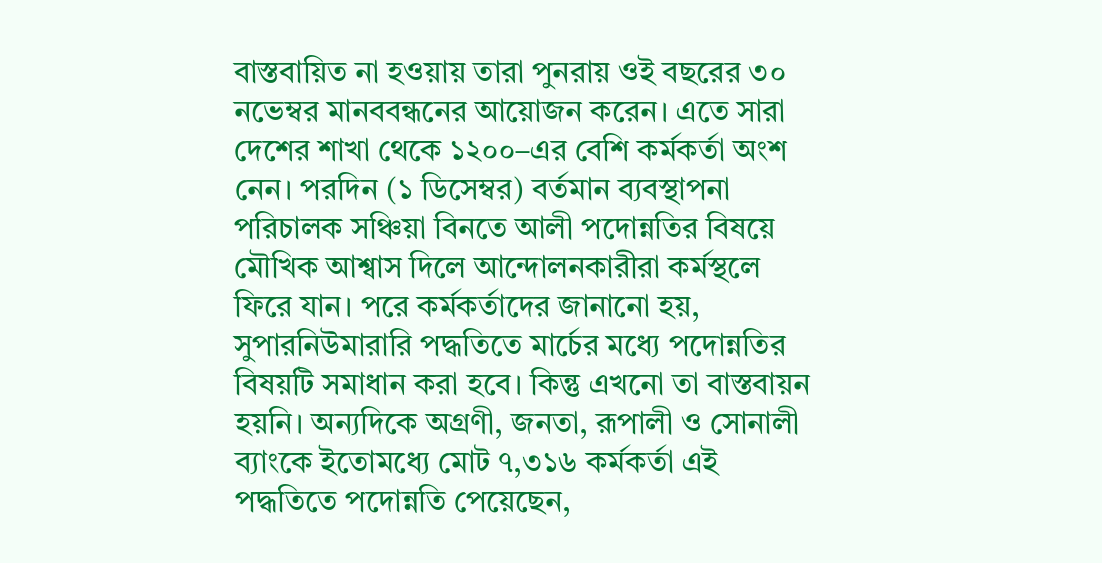বাস্তবায়িত না হওয়ায় তারা পুনরায় ওই বছরের ৩০ নভেম্বর মানববন্ধনের আয়োজন করেন। এতে সারা দেশের শাখা থেকে ১২০০–এর বেশি কর্মকর্তা অংশ নেন। পরদিন (১ ডিসেম্বর) বর্তমান ব্যবস্থাপনা পরিচালক সঞ্চিয়া বিনতে আলী পদোন্নতির বিষয়ে মৌখিক আশ্বাস দিলে আন্দোলনকারীরা কর্মস্থলে ফিরে যান। পরে কর্মকর্তাদের জানানো হয়, সুপারনিউমারারি পদ্ধতিতে মার্চের মধ্যে পদোন্নতির বিষয়টি সমাধান করা হবে। কিন্তু এখনো তা বাস্তবায়ন হয়নি। অন্যদিকে অগ্রণী, জনতা, রূপালী ও সোনালী ব্যাংকে ইতোমধ্যে মোট ৭,৩১৬ কর্মকর্তা এই পদ্ধতিতে পদোন্নতি পেয়েছেন,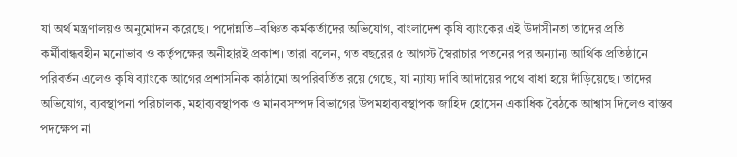যা অর্থ মন্ত্রণালয়ও অনুমোদন করেছে। পদোন্নতি–বঞ্চিত কর্মকর্তাদের অভিযোগ, বাংলাদেশ কৃষি ব্যাংকের এই উদাসীনতা তাদের প্রতি কর্মীবান্ধবহীন মনোভাব ও কর্তৃপক্ষের অনীহারই প্রকাশ। তারা বলেন, গত বছরের ৫ আগস্ট স্বৈরাচার পতনের পর অন্যান্য আর্থিক প্রতিষ্ঠানে পরিবর্তন এলেও কৃষি ব্যাংকে আগের প্রশাসনিক কাঠামো অপরিবর্তিত রয়ে গেছে, যা ন্যায্য দাবি আদায়ের পথে বাধা হয়ে দাঁড়িয়েছে। তাদের অভিযোগ, ব্যবস্থাপনা পরিচালক, মহাব্যবস্থাপক ও মানবসম্পদ বিভাগের উপমহাব্যবস্থাপক জাহিদ হোসেন একাধিক বৈঠকে আশ্বাস দিলেও বাস্তব পদক্ষেপ না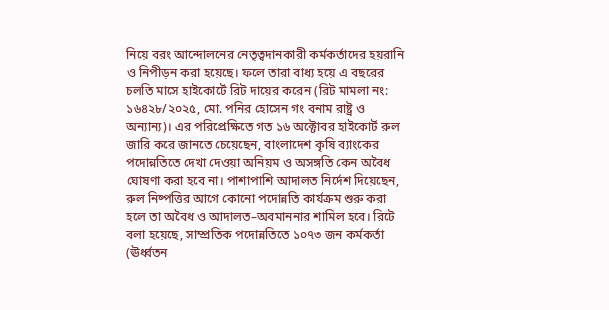নিয়ে বরং আন্দোলনের নেতৃত্বদানকারী কর্মকর্তাদের হয়রানি ও নিপীড়ন করা হয়েছে। ফলে তারা বাধ্য হয়ে এ বছরের চলতি মাসে হাইকোর্টে রিট দায়ের করেন (রিট মামলা নং: ১৬৪২৮/২০২৫, মো. পনির হোসেন গং বনাম রাষ্ট্র ও অন্যান্য)। এর পরিপ্রেক্ষিতে গত ১৬ অক্টোবর হাইকোর্ট রুল জারি করে জানতে চেয়েছেন, বাংলাদেশ কৃষি ব্যাংকের পদোন্নতিতে দেখা দেওয়া অনিয়ম ও অসঙ্গতি কেন অবৈধ ঘোষণা করা হবে না। পাশাপাশি আদালত নির্দেশ দিয়েছেন, রুল নিষ্পত্তির আগে কোনো পদোন্নতি কার্যক্রম শুরু করা হলে তা অবৈধ ও আদালত–অবমাননার শামিল হবে। রিটে বলা হয়েছে, সাম্প্রতিক পদোন্নতিতে ১০৭৩ জন কর্মকর্তা (ঊর্ধ্বতন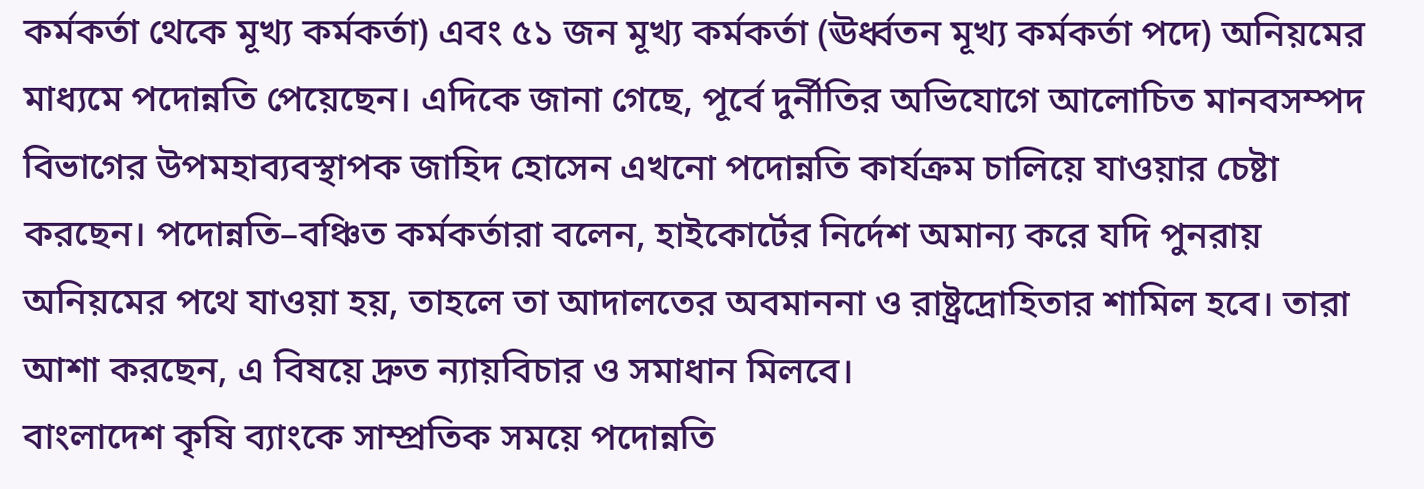কর্মকর্তা থেকে মূখ্য কর্মকর্তা) এবং ৫১ জন মূখ্য কর্মকর্তা (ঊর্ধ্বতন মূখ্য কর্মকর্তা পদে) অনিয়মের মাধ্যমে পদোন্নতি পেয়েছেন। এদিকে জানা গেছে, পূর্বে দুর্নীতির অভিযোগে আলোচিত মানবসম্পদ বিভাগের উপমহাব্যবস্থাপক জাহিদ হোসেন এখনো পদোন্নতি কার্যক্রম চালিয়ে যাওয়ার চেষ্টা করছেন। পদোন্নতি–বঞ্চিত কর্মকর্তারা বলেন, হাইকোর্টের নির্দেশ অমান্য করে যদি পুনরায় অনিয়মের পথে যাওয়া হয়, তাহলে তা আদালতের অবমাননা ও রাষ্ট্রদ্রোহিতার শামিল হবে। তারা আশা করছেন, এ বিষয়ে দ্রুত ন্যায়বিচার ও সমাধান মিলবে।
বাংলাদেশ কৃষি ব্যাংকে সাম্প্রতিক সময়ে পদোন্নতি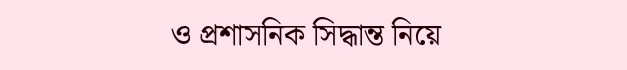ও প্রশাসনিক সিদ্ধান্ত নিয়ে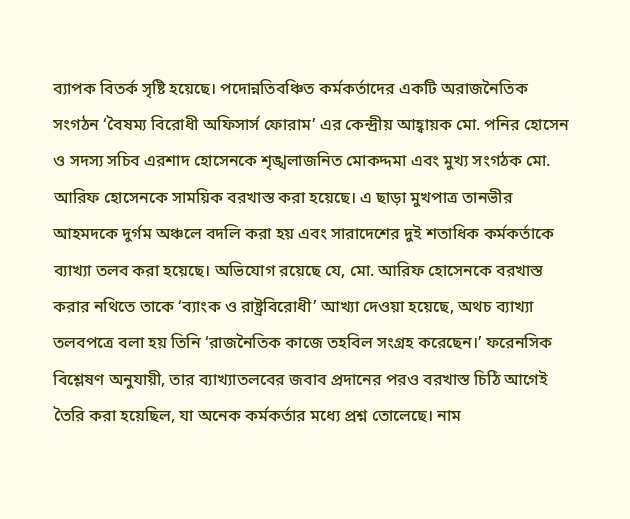ব্যাপক বিতর্ক সৃষ্টি হয়েছে। পদোন্নতিবঞ্চিত কর্মকর্তাদের একটি অরাজনৈতিক সংগঠন ‘বৈষম্য বিরোধী অফিসার্স ফোরাম’ এর কেন্দ্রীয় আহ্বায়ক মো. পনির হোসেন ও সদস্য সচিব এরশাদ হোসেনকে শৃঙ্খলাজনিত মোকদ্দমা এবং মুখ্য সংগঠক মো. আরিফ হোসেনকে সাময়িক বরখাস্ত করা হয়েছে। এ ছাড়া মুখপাত্র তানভীর আহমদকে দুর্গম অঞ্চলে বদলি করা হয় এবং সারাদেশের দুই শতাধিক কর্মকর্তাকে ব্যাখ্যা তলব করা হয়েছে। অভিযোগ রয়েছে যে, মো. আরিফ হোসেনকে বরখাস্ত করার নথিতে তাকে ‘ব্যাংক ও রাষ্ট্রবিরোধী’ আখ্যা দেওয়া হয়েছে, অথচ ব্যাখ্যা তলবপত্রে বলা হয় তিনি ‘রাজনৈতিক কাজে তহবিল সংগ্রহ করেছেন।’ ফরেনসিক বিশ্লেষণ অনুযায়ী, তার ব্যাখ্যাতলবের জবাব প্রদানের পরও বরখাস্ত চিঠি আগেই তৈরি করা হয়েছিল, যা অনেক কর্মকর্তার মধ্যে প্রশ্ন তোলেছে। নাম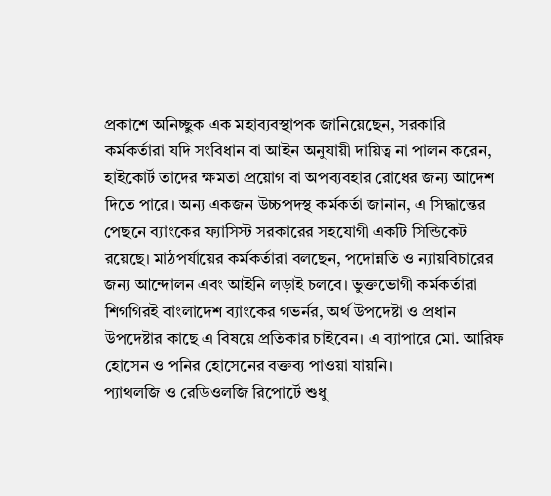প্রকাশে অনিচ্ছুক এক মহাব্যবস্থাপক জানিয়েছেন, সরকারি কর্মকর্তারা যদি সংবিধান বা আইন অনুযায়ী দায়িত্ব না পালন করেন, হাইকোর্ট তাদের ক্ষমতা প্রয়োগ বা অপব্যবহার রোধের জন্য আদেশ দিতে পারে। অন্য একজন উচ্চপদস্থ কর্মকর্তা জানান, এ সিদ্ধান্তের পেছনে ব্যাংকের ফ্যাসিস্ট সরকারের সহযোগী একটি সিন্ডিকেট রয়েছে। মাঠপর্যায়ের কর্মকর্তারা বলছেন, পদোন্নতি ও ন্যায়বিচারের জন্য আন্দোলন এবং আইনি লড়াই চলবে। ভুক্তভোগী কর্মকর্তারা শিগগিরই বাংলাদেশ ব্যাংকের গভর্নর, অর্থ উপদেষ্টা ও প্রধান উপদেষ্টার কাছে এ বিষয়ে প্রতিকার চাইবেন। এ ব্যাপারে মো. আরিফ হোসেন ও পনির হোসেনের বক্তব্য পাওয়া যায়নি।
প্যাথলজি ও রেডিওলজি রিপোর্টে শুধু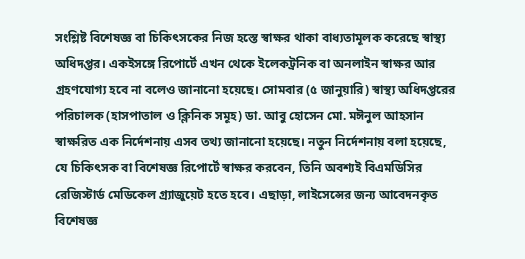সংশ্লিষ্ট বিশেষজ্ঞ বা চিকিৎসকের নিজ হস্তে স্বাক্ষর থাকা বাধ্যতামূলক করেছে স্বাস্থ্য অধিদপ্তর। একইসঙ্গে রিপোর্টে এখন থেকে ইলেকট্রনিক বা অনলাইন স্বাক্ষর আর গ্রহণযোগ্য হবে না বলেও জানানো হয়েছে। সোমবার (৫ জানুয়ারি) স্বাস্থ্য অধিদপ্তরের পরিচালক (হাসপাতাল ও ক্লিনিক সমূহ) ডা. আবু হোসেন মো. মঈনুল আহসান স্বাক্ষরিত এক নির্দেশনায় এসব তথ্য জানানো হয়েছে। নতুন নির্দেশনায় বলা হয়েছে, যে চিকিৎসক বা বিশেষজ্ঞ রিপোর্টে স্বাক্ষর করবেন, তিনি অবশ্যই বিএমডিসির রেজিস্টার্ড মেডিকেল গ্র্যাজুয়েট হতে হবে। এছাড়া, লাইসেন্সের জন্য আবেদনকৃত বিশেষজ্ঞ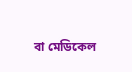বা মেডিকেল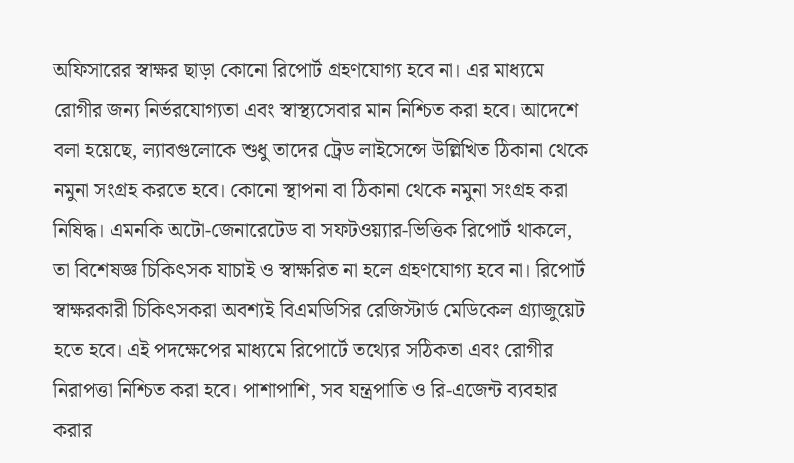অফিসারের স্বাক্ষর ছাড়া কোনো রিপোর্ট গ্রহণযোগ্য হবে না। এর মাধ্যমে রোগীর জন্য নির্ভরযোগ্যতা এবং স্বাস্থ্যসেবার মান নিশ্চিত করা হবে। আদেশে বলা হয়েছে, ল্যাবগুলোকে শুধু তাদের ট্রেড লাইসেন্সে উল্লিখিত ঠিকানা থেকে নমুনা সংগ্রহ করতে হবে। কোনো স্থাপনা বা ঠিকানা থেকে নমুনা সংগ্রহ করা নিষিদ্ধ। এমনকি অটো-জেনারেটেড বা সফটওয়্যার-ভিত্তিক রিপোর্ট থাকলে, তা বিশেষজ্ঞ চিকিৎসক যাচাই ও স্বাক্ষরিত না হলে গ্রহণযোগ্য হবে না। রিপোর্ট স্বাক্ষরকারী চিকিৎসকরা অবশ্যই বিএমডিসির রেজিস্টার্ড মেডিকেল গ্র্যাজুয়েট হতে হবে। এই পদক্ষেপের মাধ্যমে রিপোর্টে তথ্যের সঠিকতা এবং রোগীর নিরাপত্তা নিশ্চিত করা হবে। পাশাপাশি, সব যন্ত্রপাতি ও রি-এজেন্ট ব্যবহার করার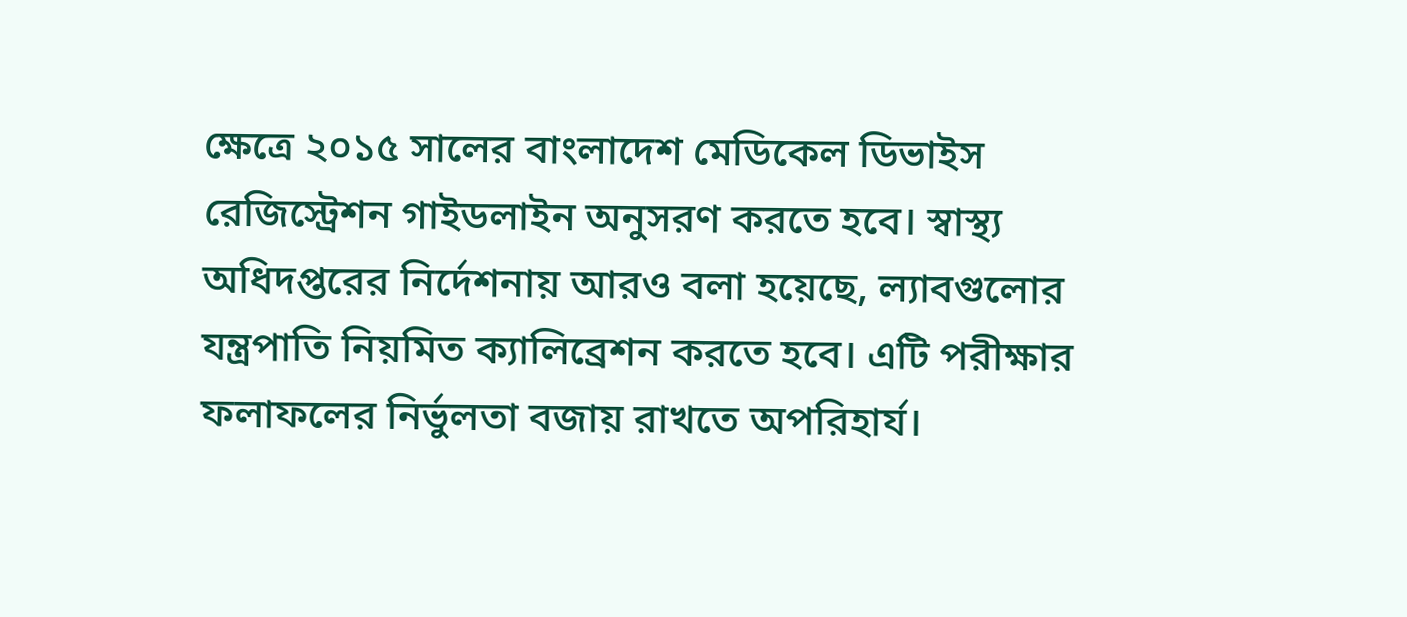ক্ষেত্রে ২০১৫ সালের বাংলাদেশ মেডিকেল ডিভাইস রেজিস্ট্রেশন গাইডলাইন অনুসরণ করতে হবে। স্বাস্থ্য অধিদপ্তরের নির্দেশনায় আরও বলা হয়েছে, ল্যাবগুলোর যন্ত্রপাতি নিয়মিত ক্যালিব্রেশন করতে হবে। এটি পরীক্ষার ফলাফলের নির্ভুলতা বজায় রাখতে অপরিহার্য।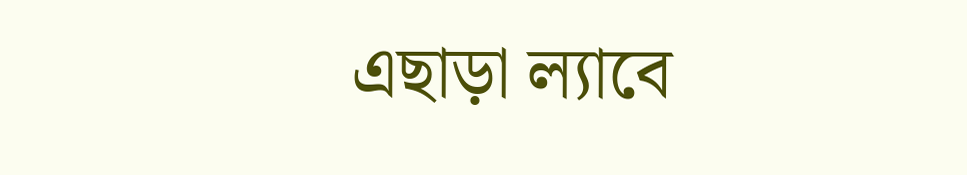এছাড়া ল্যাবে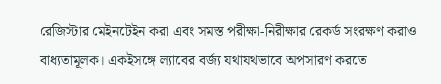রেজিস্টার মেইনটেইন করা এবং সমস্ত পরীক্ষা-নিরীক্ষার রেকর্ড সংরক্ষণ করাও বাধ্যতামূলক। একইসঙ্গে ল্যাবের বর্জ্য যথাযথভাবে অপসারণ করতে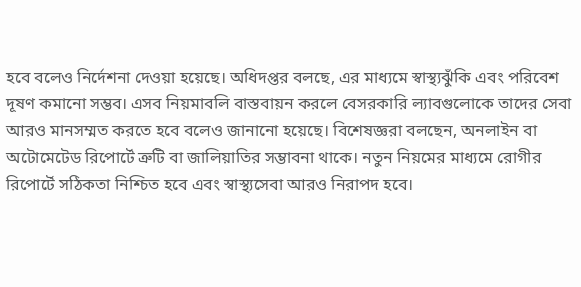হবে বলেও নির্দেশনা দেওয়া হয়েছে। অধিদপ্তর বলছে, এর মাধ্যমে স্বাস্থ্যঝুঁকি এবং পরিবেশ দূষণ কমানো সম্ভব। এসব নিয়মাবলি বাস্তবায়ন করলে বেসরকারি ল্যাবগুলোকে তাদের সেবা আরও মানসম্মত করতে হবে বলেও জানানো হয়েছে। বিশেষজ্ঞরা বলছেন, অনলাইন বা অটোমেটেড রিপোর্টে ত্রুটি বা জালিয়াতির সম্ভাবনা থাকে। নতুন নিয়মের মাধ্যমে রোগীর রিপোর্টে সঠিকতা নিশ্চিত হবে এবং স্বাস্থ্যসেবা আরও নিরাপদ হবে।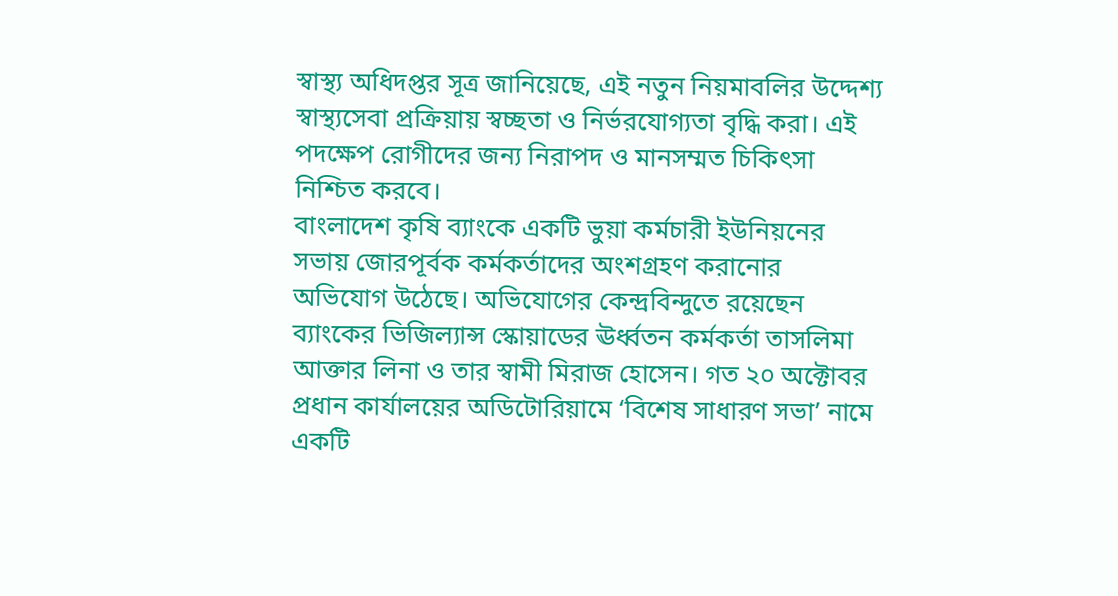স্বাস্থ্য অধিদপ্তর সূত্র জানিয়েছে, এই নতুন নিয়মাবলির উদ্দেশ্য স্বাস্থ্যসেবা প্রক্রিয়ায় স্বচ্ছতা ও নির্ভরযোগ্যতা বৃদ্ধি করা। এই পদক্ষেপ রোগীদের জন্য নিরাপদ ও মানসম্মত চিকিৎসা নিশ্চিত করবে।
বাংলাদেশ কৃষি ব্যাংকে একটি ভুয়া কর্মচারী ইউনিয়নের সভায় জোরপূর্বক কর্মকর্তাদের অংশগ্রহণ করানোর অভিযোগ উঠেছে। অভিযোগের কেন্দ্রবিন্দুতে রয়েছেন ব্যাংকের ভিজিল্যান্স স্কোয়াডের ঊর্ধ্বতন কর্মকর্তা তাসলিমা আক্তার লিনা ও তার স্বামী মিরাজ হোসেন। গত ২০ অক্টোবর প্রধান কার্যালয়ের অডিটোরিয়ামে ‘বিশেষ সাধারণ সভা’ নামে একটি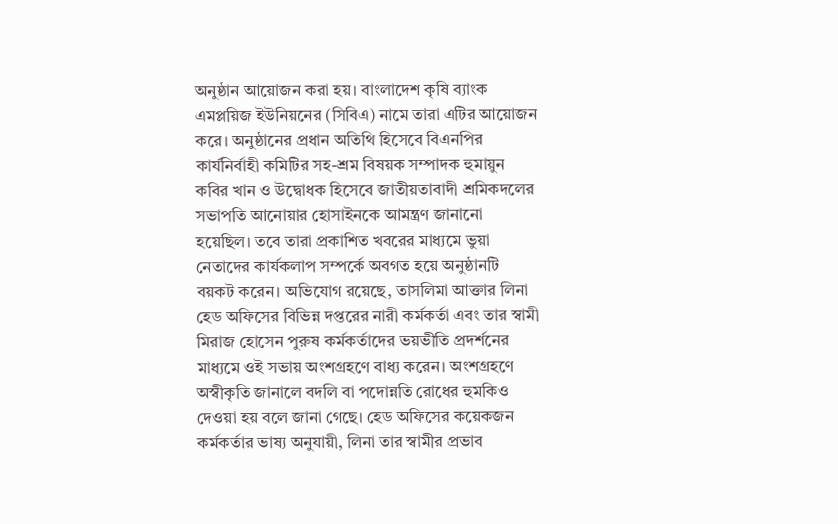অনুষ্ঠান আয়োজন করা হয়। বাংলাদেশ কৃষি ব্যাংক এমপ্লয়িজ ইউনিয়নের (সিবিএ) নামে তারা এটির আয়োজন করে। অনুষ্ঠানের প্রধান অতিথি হিসেবে বিএনপির কার্যনির্বাহী কমিটির সহ-শ্রম বিষয়ক সম্পাদক হুমায়ুন কবির খান ও উদ্বোধক হিসেবে জাতীয়তাবাদী শ্রমিকদলের সভাপতি আনোয়ার হোসাইনকে আমন্ত্রণ জানানো হয়েছিল। তবে তারা প্রকাশিত খবরের মাধ্যমে ভুয়া নেতাদের কার্যকলাপ সম্পর্কে অবগত হয়ে অনুষ্ঠানটি বয়কট করেন। অভিযোগ রয়েছে, তাসলিমা আক্তার লিনা হেড অফিসের বিভিন্ন দপ্তরের নারী কর্মকর্তা এবং তার স্বামী মিরাজ হোসেন পুরুষ কর্মকর্তাদের ভয়ভীতি প্রদর্শনের মাধ্যমে ওই সভায় অংশগ্রহণে বাধ্য করেন। অংশগ্রহণে অস্বীকৃতি জানালে বদলি বা পদোন্নতি রোধের হুমকিও দেওয়া হয় বলে জানা গেছে। হেড অফিসের কয়েকজন কর্মকর্তার ভাষ্য অনুযায়ী, লিনা তার স্বামীর প্রভাব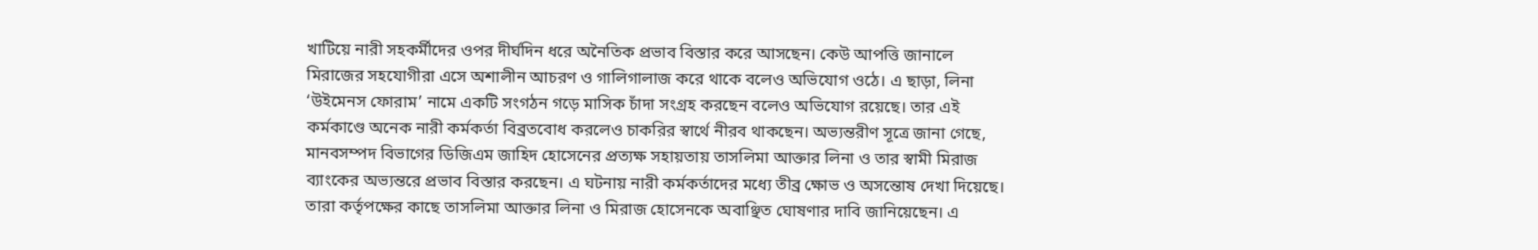খাটিয়ে নারী সহকর্মীদের ওপর দীর্ঘদিন ধরে অনৈতিক প্রভাব বিস্তার করে আসছেন। কেউ আপত্তি জানালে মিরাজের সহযোগীরা এসে অশালীন আচরণ ও গালিগালাজ করে থাকে বলেও অভিযোগ ওঠে। এ ছাড়া, লিনা ‘উইমেনস ফোরাম’ নামে একটি সংগঠন গড়ে মাসিক চাঁদা সংগ্রহ করছেন বলেও অভিযোগ রয়েছে। তার এই কর্মকাণ্ডে অনেক নারী কর্মকর্তা বিব্রতবোধ করলেও চাকরির স্বার্থে নীরব থাকছেন। অভ্যন্তরীণ সূত্রে জানা গেছে, মানবসম্পদ বিভাগের ডিজিএম জাহিদ হোসেনের প্রত্যক্ষ সহায়তায় তাসলিমা আক্তার লিনা ও তার স্বামী মিরাজ ব্যাংকের অভ্যন্তরে প্রভাব বিস্তার করছেন। এ ঘটনায় নারী কর্মকর্তাদের মধ্যে তীব্র ক্ষোভ ও অসন্তোষ দেখা দিয়েছে। তারা কর্তৃপক্ষের কাছে তাসলিমা আক্তার লিনা ও মিরাজ হোসেনকে অবাঞ্ছিত ঘোষণার দাবি জানিয়েছেন। এ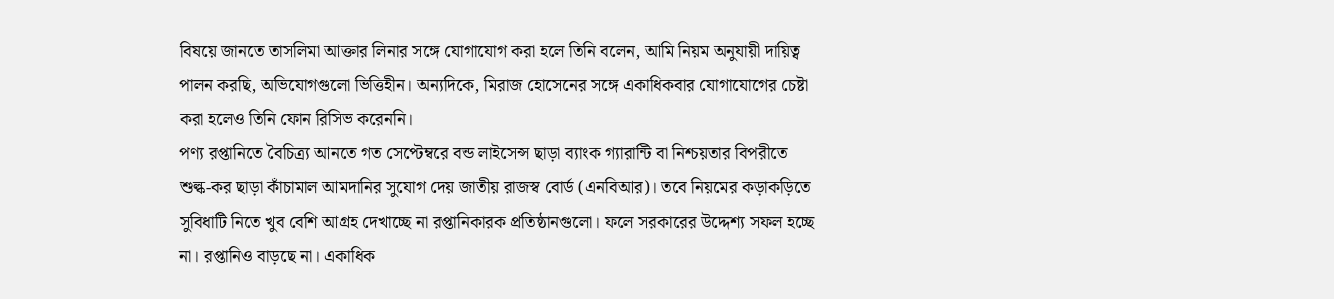বিষয়ে জানতে তাসলিমা আক্তার লিনার সঙ্গে যোগাযোগ করা হলে তিনি বলেন, আমি নিয়ম অনুযায়ী দায়িত্ব পালন করছি, অভিযোগগুলো ভিত্তিহীন। অন্যদিকে, মিরাজ হোসেনের সঙ্গে একাধিকবার যোগাযোগের চেষ্টা করা হলেও তিনি ফোন রিসিভ করেননি।
পণ্য রপ্তানিতে বৈচিত্র্য আনতে গত সেপ্টেম্বরে বন্ড লাইসেন্স ছাড়া ব্যাংক গ্যারান্টি বা নিশ্চয়তার বিপরীতে শুল্ক-কর ছাড়া কাঁচামাল আমদানির সুযোগ দেয় জাতীয় রাজস্ব বোর্ড (এনবিআর)। তবে নিয়মের কড়াকড়িতে সুবিধাটি নিতে খুব বেশি আগ্রহ দেখাচ্ছে না রপ্তানিকারক প্রতিষ্ঠানগুলো। ফলে সরকারের উদ্দেশ্য সফল হচ্ছে না। রপ্তানিও বাড়ছে না। একাধিক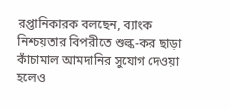রপ্তানিকারক বলছেন, ব্যাংক নিশ্চয়তার বিপরীতে শুল্ক-কর ছাড়া কাঁচামাল আমদানির সুযোগ দেওয়া হলেও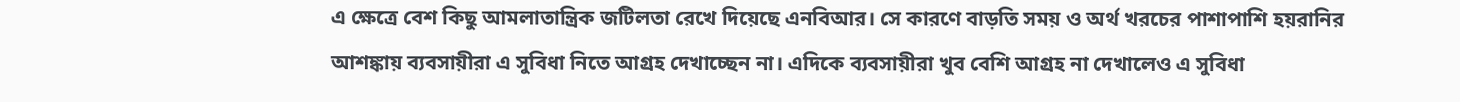এ ক্ষেত্রে বেশ কিছু আমলাতান্ত্রিক জটিলতা রেখে দিয়েছে এনবিআর। সে কারণে বাড়তি সময় ও অর্থ খরচের পাশাপাশি হয়রানির আশঙ্কায় ব্যবসায়ীরা এ সুবিধা নিতে আগ্রহ দেখাচ্ছেন না। এদিকে ব্যবসায়ীরা খুব বেশি আগ্রহ না দেখালেও এ সুবিধা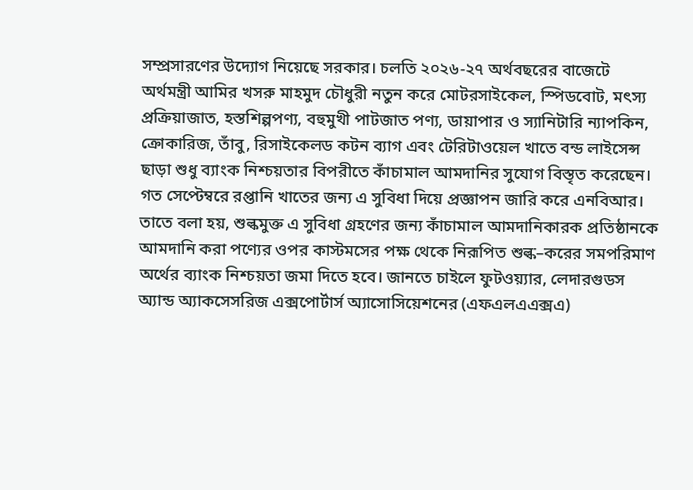সম্প্রসারণের উদ্যোগ নিয়েছে সরকার। চলতি ২০২৬-২৭ অর্থবছরের বাজেটে অর্থমন্ত্রী আমির খসরু মাহমুদ চৌধুরী নতুন করে মোটরসাইকেল, স্পিডবোট, মৎস্য প্রক্রিয়াজাত, হস্তশিল্পপণ্য, বহুমুখী পাটজাত পণ্য, ডায়াপার ও স্যানিটারি ন্যাপকিন, ক্রোকারিজ, তাঁবু, রিসাইকেলড কটন ব্যাগ এবং টেরিটাওয়েল খাতে বন্ড লাইসেন্স ছাড়া শুধু ব্যাংক নিশ্চয়তার বিপরীতে কাঁচামাল আমদানির সুযোগ বিস্তৃত করেছেন। গত সেপ্টেম্বরে রপ্তানি খাতের জন্য এ সুবিধা দিয়ে প্রজ্ঞাপন জারি করে এনবিআর। তাতে বলা হয়, শুল্কমুক্ত এ সুবিধা গ্রহণের জন্য কাঁচামাল আমদানিকারক প্রতিষ্ঠানকে আমদানি করা পণ্যের ওপর কাস্টমসের পক্ষ থেকে নিরূপিত শুল্ক–করের সমপরিমাণ অর্থের ব্যাংক নিশ্চয়তা জমা দিতে হবে। জানতে চাইলে ফুটওয়্যার, লেদারগুডস অ্যান্ড অ্যাকসেসরিজ এক্সপোর্টার্স অ্যাসোসিয়েশনের (এফএলএএক্সএ)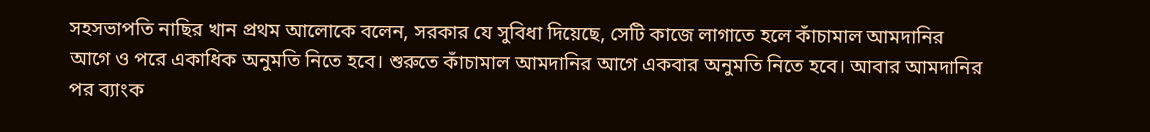সহসভাপতি নাছির খান প্রথম আলোকে বলেন, সরকার যে সুবিধা দিয়েছে, সেটি কাজে লাগাতে হলে কাঁচামাল আমদানির আগে ও পরে একাধিক অনুমতি নিতে হবে। শুরুতে কাঁচামাল আমদানির আগে একবার অনুমতি নিতে হবে। আবার আমদানির পর ব্যাংক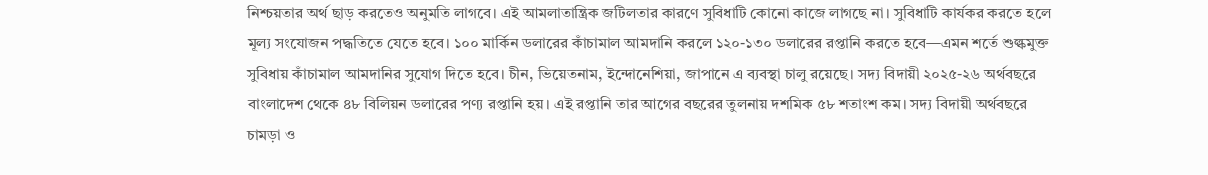নিশ্চয়তার অর্থ ছাড় করতেও অনুমতি লাগবে। এই আমলাতান্ত্রিক জটিলতার কারণে সুবিধাটি কোনো কাজে লাগছে না। সুবিধাটি কার্যকর করতে হলে মূল্য সংযোজন পদ্ধতিতে যেতে হবে। ১০০ মার্কিন ডলারের কাঁচামাল আমদানি করলে ১২০-১৩০ ডলারের রপ্তানি করতে হবে—এমন শর্তে শুল্কমুক্ত সুবিধায় কাঁচামাল আমদানির সুযোগ দিতে হবে। চীন, ভিয়েতনাম, ইন্দোনেশিয়া, জাপানে এ ব্যবস্থা চালু রয়েছে। সদ্য বিদায়ী ২০২৫-২৬ অর্থবছরে বাংলাদেশ থেকে ৪৮ বিলিয়ন ডলারের পণ্য রপ্তানি হয়। এই রপ্তানি তার আগের বছরের তুলনায় দশমিক ৫৮ শতাংশ কম। সদ্য বিদায়ী অর্থবছরে চামড়া ও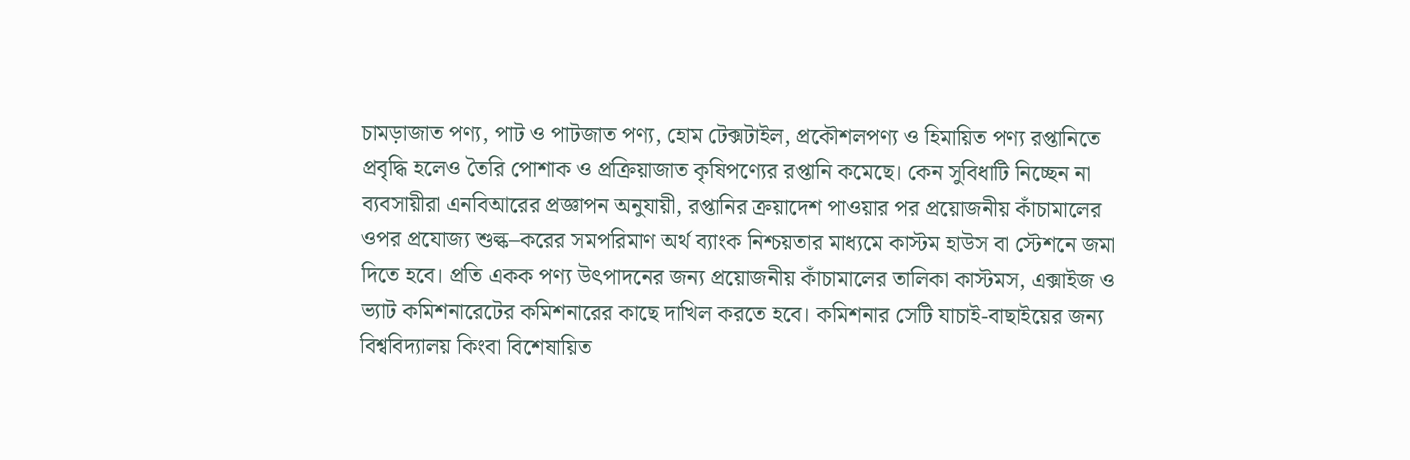চামড়াজাত পণ্য, পাট ও পাটজাত পণ্য, হোম টেক্সটাইল, প্রকৌশলপণ্য ও হিমায়িত পণ্য রপ্তানিতে প্রবৃদ্ধি হলেও তৈরি পোশাক ও প্রক্রিয়াজাত কৃষিপণ্যের রপ্তানি কমেছে। কেন সুবিধাটি নিচ্ছেন না ব্যবসায়ীরা এনবিআরের প্রজ্ঞাপন অনুযায়ী, রপ্তানির ক্রয়াদেশ পাওয়ার পর প্রয়োজনীয় কাঁচামালের ওপর প্রযোজ্য শুল্ক–করের সমপরিমাণ অর্থ ব্যাংক নিশ্চয়তার মাধ্যমে কাস্টম হাউস বা স্টেশনে জমা দিতে হবে। প্রতি একক পণ্য উৎপাদনের জন্য প্রয়োজনীয় কাঁচামালের তালিকা কাস্টমস, এক্সাইজ ও ভ্যাট কমিশনারেটের কমিশনারের কাছে দাখিল করতে হবে। কমিশনার সেটি যাচাই-বাছাইয়ের জন্য বিশ্ববিদ্যালয় কিংবা বিশেষায়িত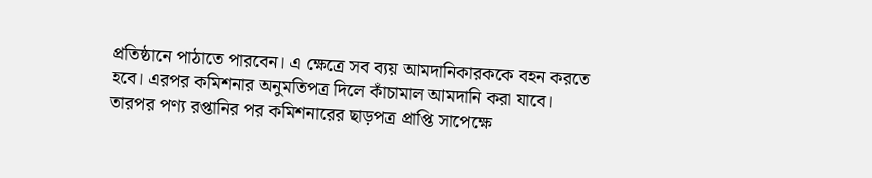প্রতিষ্ঠানে পাঠাতে পারবেন। এ ক্ষেত্রে সব ব্যয় আমদানিকারককে বহন করতে হবে। এরপর কমিশনার অনুমতিপত্র দিলে কাঁচামাল আমদানি করা যাবে। তারপর পণ্য রপ্তানির পর কমিশনারের ছাড়পত্র প্রাপ্তি সাপেক্ষে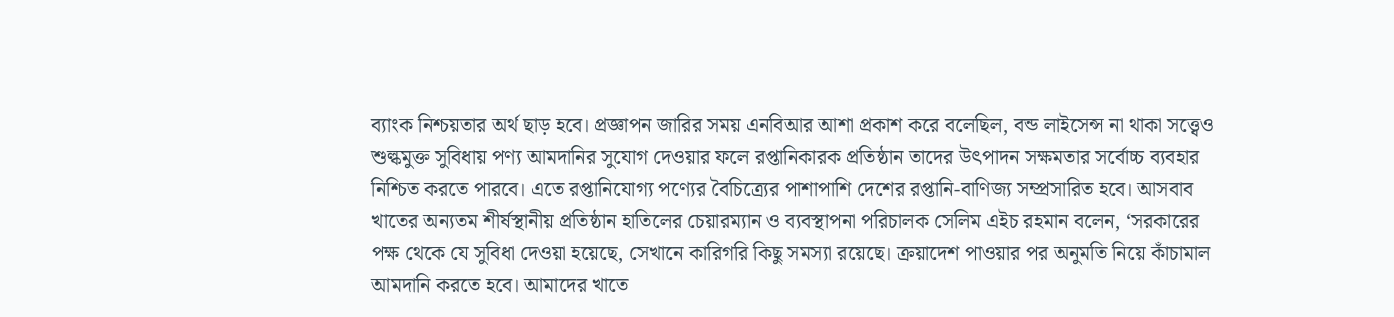ব্যাংক নিশ্চয়তার অর্থ ছাড় হবে। প্রজ্ঞাপন জারির সময় এনবিআর আশা প্রকাশ করে বলেছিল, বন্ড লাইসেন্স না থাকা সত্ত্বেও শুল্কমুক্ত সুবিধায় পণ্য আমদানির সুযোগ দেওয়ার ফলে রপ্তানিকারক প্রতিষ্ঠান তাদের উৎপাদন সক্ষমতার সর্বোচ্চ ব্যবহার নিশ্চিত করতে পারবে। এতে রপ্তানিযোগ্য পণ্যের বৈচিত্র্যের পাশাপাশি দেশের রপ্তানি-বাণিজ্য সম্প্রসারিত হবে। আসবাব খাতের অন্যতম শীর্ষস্থানীয় প্রতিষ্ঠান হাতিলের চেয়ারম্যান ও ব্যবস্থাপনা পরিচালক সেলিম এইচ রহমান বলেন, ‘সরকারের পক্ষ থেকে যে সুবিধা দেওয়া হয়েছে, সেখানে কারিগরি কিছু সমস্যা রয়েছে। ক্রয়াদেশ পাওয়ার পর অনুমতি নিয়ে কাঁচামাল আমদানি করতে হবে। আমাদের খাতে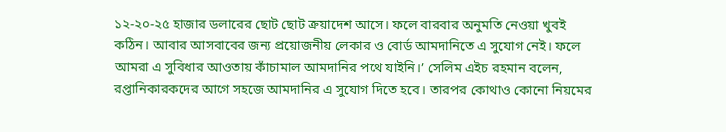১২-২০-২৫ হাজার ডলারের ছোট ছোট ক্রয়াদেশ আসে। ফলে বারবার অনুমতি নেওয়া খুবই কঠিন। আবার আসবাবের জন্য প্রয়োজনীয় লেকার ও বোর্ড আমদানিতে এ সুযোগ নেই। ফলে আমরা এ সুবিধার আওতায় কাঁচামাল আমদানির পথে যাইনি।’ সেলিম এইচ রহমান বলেন, রপ্তানিকারকদের আগে সহজে আমদানির এ সুযোগ দিতে হবে। তারপর কোথাও কোনো নিয়মের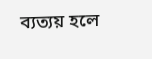ব্যত্যয় হলে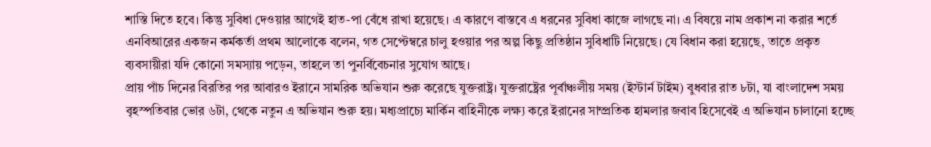শাস্তি দিতে হবে। কিন্তু সুবিধা দেওয়ার আগেই হাত-পা বেঁধে রাখা হয়েছে। এ কারণে বাস্তবে এ ধরনের সুবিধা কাজে লাগছে না। এ বিষয়ে নাম প্রকাশ না করার শর্তে এনবিআরের একজন কর্মকর্তা প্রথম আলোকে বলেন, গত সেপ্টেম্বরে চালু হওয়ার পর অল্প কিছু প্রতিষ্ঠান সুবিধাটি নিয়েছে। যে বিধান করা হয়েছে, তাতে প্রকৃত ব্যবসায়ীরা যদি কোনো সমস্যায় পড়েন, তাহলে তা পুনর্বিবেচনার সুযোগ আছে।
প্রায় পাঁচ দিনের বিরতির পর আবারও ইরানে সামরিক অভিযান শুরু করেছে যুক্তরাষ্ট্র। যুক্তরাষ্ট্রের পূর্বাঞ্চলীয় সময় (ইস্টার্ন টাইম) বুধবার রাত ৮টা, যা বাংলাদেশ সময় বৃহস্পতিবার ভোর ৬টা, থেকে নতুন এ অভিযান শুরু হয়। মধ্যপ্রাচ্যে মার্কিন বাহিনীকে লক্ষ্য করে ইরানের সাম্প্রতিক হামলার জবাব হিসেবেই এ অভিযান চালানো হচ্ছে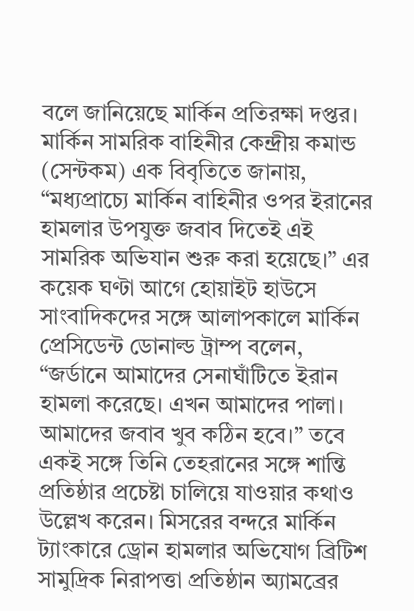বলে জানিয়েছে মার্কিন প্রতিরক্ষা দপ্তর। মার্কিন সামরিক বাহিনীর কেন্দ্রীয় কমান্ড (সেন্টকম) এক বিবৃতিতে জানায়, “মধ্যপ্রাচ্যে মার্কিন বাহিনীর ওপর ইরানের হামলার উপযুক্ত জবাব দিতেই এই সামরিক অভিযান শুরু করা হয়েছে।” এর কয়েক ঘণ্টা আগে হোয়াইট হাউসে সাংবাদিকদের সঙ্গে আলাপকালে মার্কিন প্রেসিডেন্ট ডোনাল্ড ট্রাম্প বলেন, “জর্ডানে আমাদের সেনাঘাঁটিতে ইরান হামলা করেছে। এখন আমাদের পালা। আমাদের জবাব খুব কঠিন হবে।” তবে একই সঙ্গে তিনি তেহরানের সঙ্গে শান্তি প্রতিষ্ঠার প্রচেষ্টা চালিয়ে যাওয়ার কথাও উল্লেখ করেন। মিসরের বন্দরে মার্কিন ট্যাংকারে ড্রোন হামলার অভিযোগ ব্রিটিশ সামুদ্রিক নিরাপত্তা প্রতিষ্ঠান অ্যামব্রের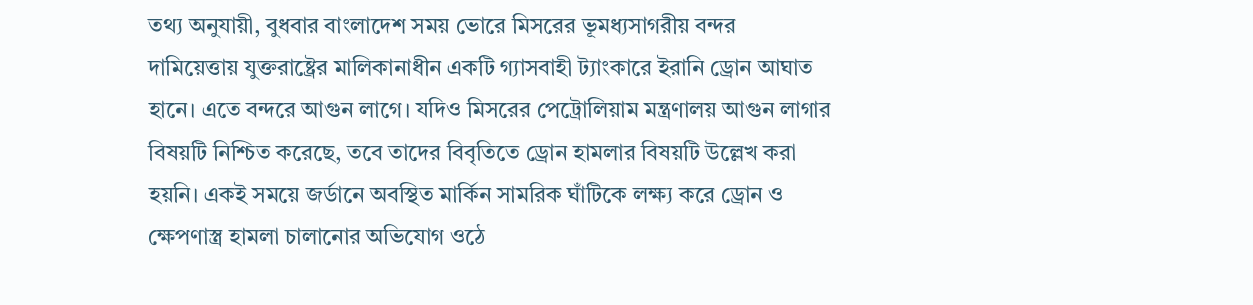তথ্য অনুযায়ী, বুধবার বাংলাদেশ সময় ভোরে মিসরের ভূমধ্যসাগরীয় বন্দর দামিয়েত্তায় যুক্তরাষ্ট্রের মালিকানাধীন একটি গ্যাসবাহী ট্যাংকারে ইরানি ড্রোন আঘাত হানে। এতে বন্দরে আগুন লাগে। যদিও মিসরের পেট্রোলিয়াম মন্ত্রণালয় আগুন লাগার বিষয়টি নিশ্চিত করেছে, তবে তাদের বিবৃতিতে ড্রোন হামলার বিষয়টি উল্লেখ করা হয়নি। একই সময়ে জর্ডানে অবস্থিত মার্কিন সামরিক ঘাঁটিকে লক্ষ্য করে ড্রোন ও ক্ষেপণাস্ত্র হামলা চালানোর অভিযোগ ওঠে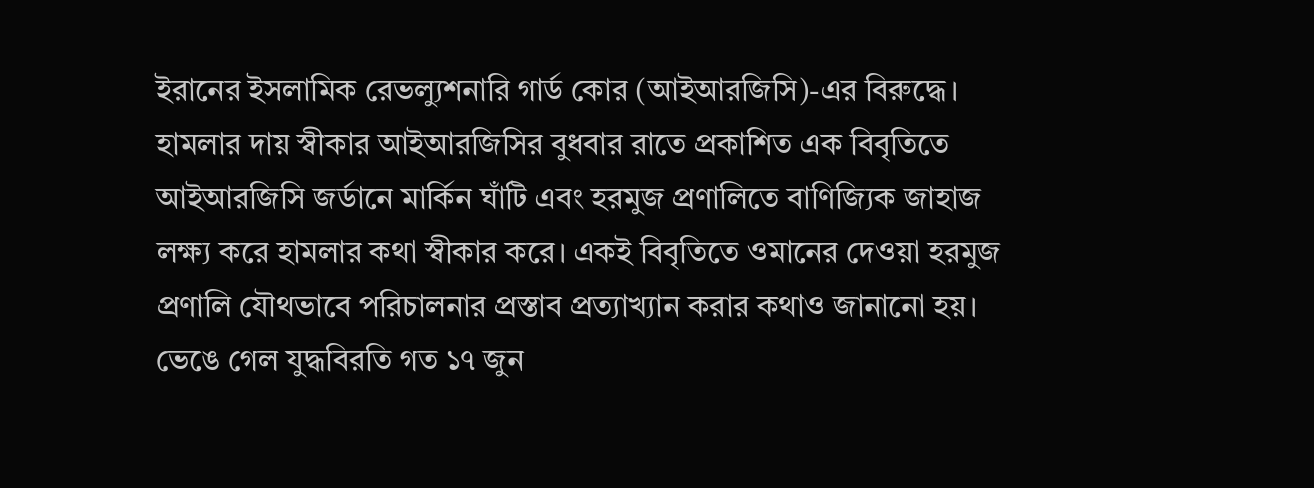ইরানের ইসলামিক রেভল্যুশনারি গার্ড কোর (আইআরজিসি)-এর বিরুদ্ধে। হামলার দায় স্বীকার আইআরজিসির বুধবার রাতে প্রকাশিত এক বিবৃতিতে আইআরজিসি জর্ডানে মার্কিন ঘাঁটি এবং হরমুজ প্রণালিতে বাণিজ্যিক জাহাজ লক্ষ্য করে হামলার কথা স্বীকার করে। একই বিবৃতিতে ওমানের দেওয়া হরমুজ প্রণালি যৌথভাবে পরিচালনার প্রস্তাব প্রত্যাখ্যান করার কথাও জানানো হয়। ভেঙে গেল যুদ্ধবিরতি গত ১৭ জুন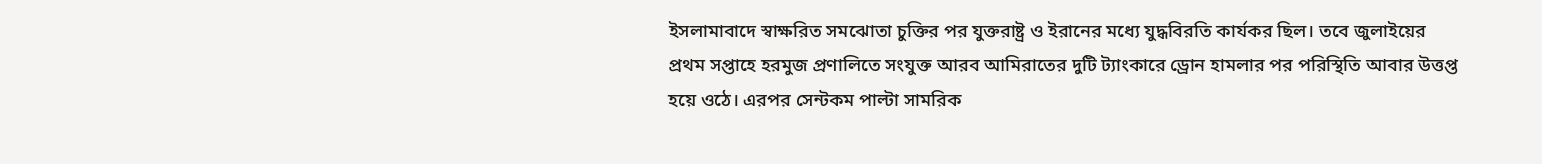ইসলামাবাদে স্বাক্ষরিত সমঝোতা চুক্তির পর যুক্তরাষ্ট্র ও ইরানের মধ্যে যুদ্ধবিরতি কার্যকর ছিল। তবে জুলাইয়ের প্রথম সপ্তাহে হরমুজ প্রণালিতে সংযুক্ত আরব আমিরাতের দুটি ট্যাংকারে ড্রোন হামলার পর পরিস্থিতি আবার উত্তপ্ত হয়ে ওঠে। এরপর সেন্টকম পাল্টা সামরিক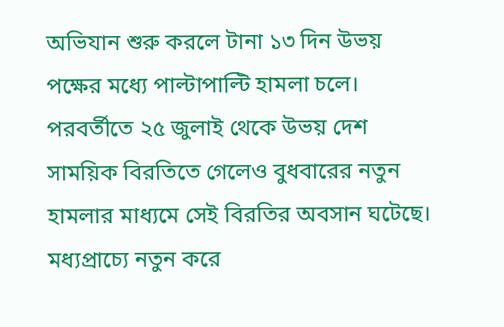অভিযান শুরু করলে টানা ১৩ দিন উভয় পক্ষের মধ্যে পাল্টাপাল্টি হামলা চলে। পরবর্তীতে ২৫ জুলাই থেকে উভয় দেশ সাময়িক বিরতিতে গেলেও বুধবারের নতুন হামলার মাধ্যমে সেই বিরতির অবসান ঘটেছে। মধ্যপ্রাচ্যে নতুন করে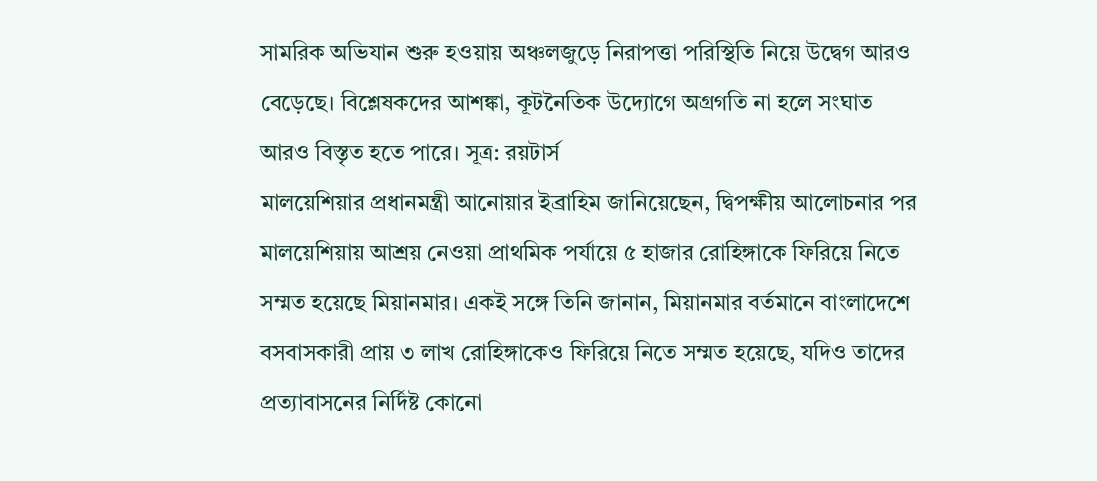সামরিক অভিযান শুরু হওয়ায় অঞ্চলজুড়ে নিরাপত্তা পরিস্থিতি নিয়ে উদ্বেগ আরও বেড়েছে। বিশ্লেষকদের আশঙ্কা, কূটনৈতিক উদ্যোগে অগ্রগতি না হলে সংঘাত আরও বিস্তৃত হতে পারে। সূত্র: রয়টার্স
মালয়েশিয়ার প্রধানমন্ত্রী আনোয়ার ইব্রাহিম জানিয়েছেন, দ্বিপক্ষীয় আলোচনার পর মালয়েশিয়ায় আশ্রয় নেওয়া প্রাথমিক পর্যায়ে ৫ হাজার রোহিঙ্গাকে ফিরিয়ে নিতে সম্মত হয়েছে মিয়ানমার। একই সঙ্গে তিনি জানান, মিয়ানমার বর্তমানে বাংলাদেশে বসবাসকারী প্রায় ৩ লাখ রোহিঙ্গাকেও ফিরিয়ে নিতে সম্মত হয়েছে, যদিও তাদের প্রত্যাবাসনের নির্দিষ্ট কোনো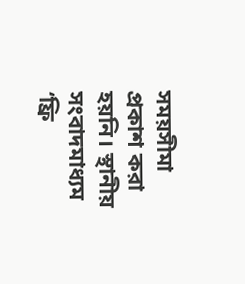সময়সীমা প্রকাশ করা হয়নি। স্থানীয় সংবাদমাধ্যম ‘ফ্রি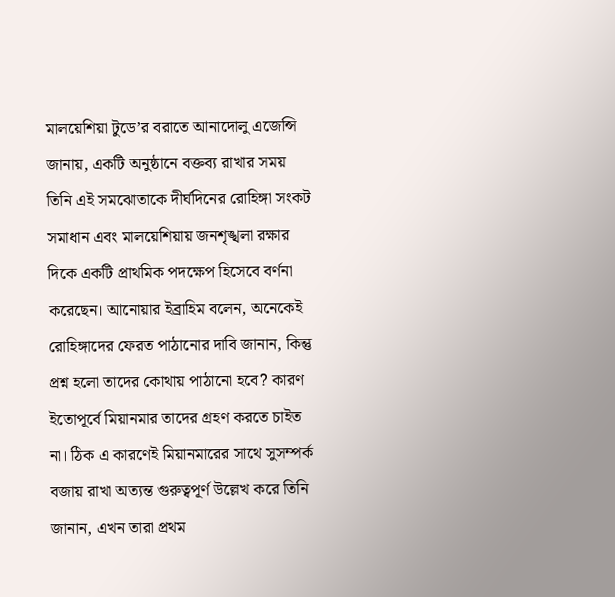মালয়েশিয়া টুডে’র বরাতে আনাদোলু এজেন্সি জানায়, একটি অনুষ্ঠানে বক্তব্য রাখার সময় তিনি এই সমঝোতাকে দীর্ঘদিনের রোহিঙ্গা সংকট সমাধান এবং মালয়েশিয়ায় জনশৃঙ্খলা রক্ষার দিকে একটি প্রাথমিক পদক্ষেপ হিসেবে বর্ণনা করেছেন। আনোয়ার ইব্রাহিম বলেন, অনেকেই রোহিঙ্গাদের ফেরত পাঠানোর দাবি জানান, কিন্তু প্রশ্ন হলো তাদের কোথায় পাঠানো হবে? কারণ ইতোপূর্বে মিয়ানমার তাদের গ্রহণ করতে চাইত না। ঠিক এ কারণেই মিয়ানমারের সাথে সুসম্পর্ক বজায় রাখা অত্যন্ত গুরুত্বপূর্ণ উল্লেখ করে তিনি জানান, এখন তারা প্রথম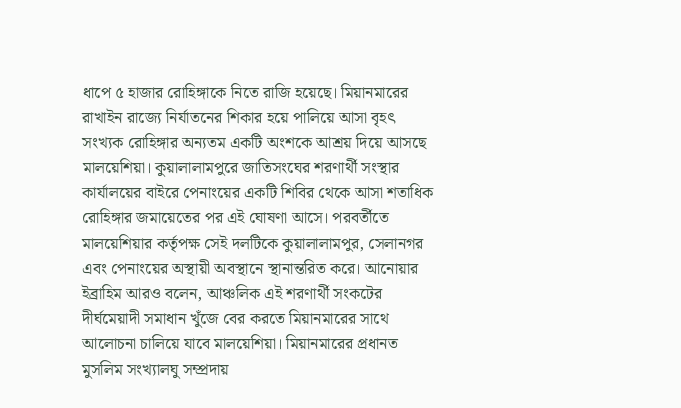ধাপে ৫ হাজার রোহিঙ্গাকে নিতে রাজি হয়েছে। মিয়ানমারের রাখাইন রাজ্যে নির্যাতনের শিকার হয়ে পালিয়ে আসা বৃহৎ সংখ্যক রোহিঙ্গার অন্যতম একটি অংশকে আশ্রয় দিয়ে আসছে মালয়েশিয়া। কুয়ালালামপুরে জাতিসংঘের শরণার্থী সংস্থার কার্যালয়ের বাইরে পেনাংয়ের একটি শিবির থেকে আসা শতাধিক রোহিঙ্গার জমায়েতের পর এই ঘোষণা আসে। পরবর্তীতে মালয়েশিয়ার কর্তৃপক্ষ সেই দলটিকে কুয়ালালামপুর, সেলানগর এবং পেনাংয়ের অস্থায়ী অবস্থানে স্থানান্তরিত করে। আনোয়ার ইব্রাহিম আরও বলেন, আঞ্চলিক এই শরণার্থী সংকটের দীর্ঘমেয়াদী সমাধান খুঁজে বের করতে মিয়ানমারের সাথে আলোচনা চালিয়ে যাবে মালয়েশিয়া। মিয়ানমারের প্রধানত মুসলিম সংখ্যালঘু সম্প্রদায়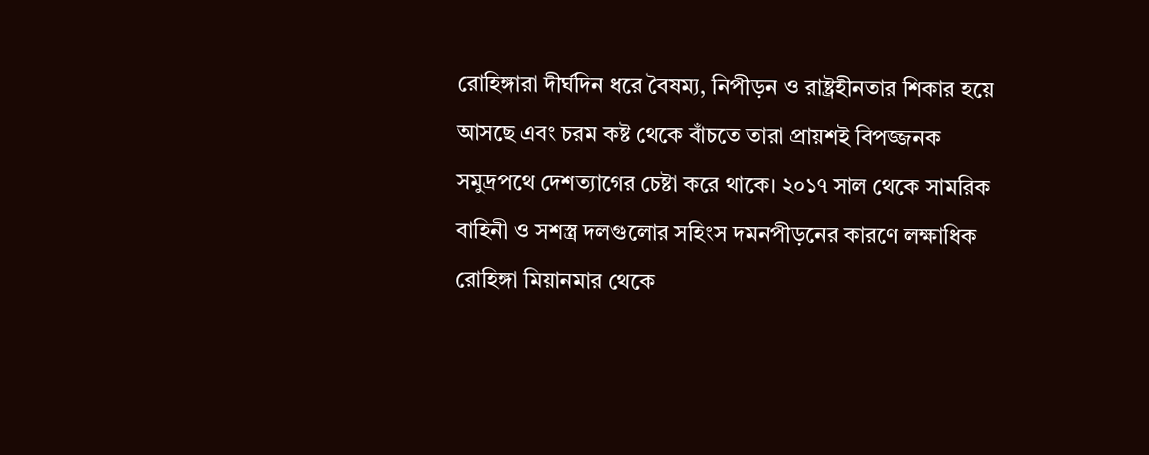রোহিঙ্গারা দীর্ঘদিন ধরে বৈষম্য, নিপীড়ন ও রাষ্ট্রহীনতার শিকার হয়ে আসছে এবং চরম কষ্ট থেকে বাঁচতে তারা প্রায়শই বিপজ্জনক সমুদ্রপথে দেশত্যাগের চেষ্টা করে থাকে। ২০১৭ সাল থেকে সামরিক বাহিনী ও সশস্ত্র দলগুলোর সহিংস দমনপীড়নের কারণে লক্ষাধিক রোহিঙ্গা মিয়ানমার থেকে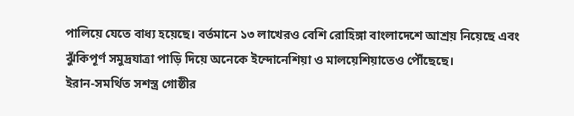পালিয়ে যেতে বাধ্য হয়েছে। বর্তমানে ১৩ লাখেরও বেশি রোহিঙ্গা বাংলাদেশে আশ্রয় নিয়েছে এবং ঝুঁকিপূর্ণ সমুদ্রযাত্রা পাড়ি দিয়ে অনেকে ইন্দোনেশিয়া ও মালয়েশিয়াতেও পৌঁছেছে।
ইরান-সমর্থিত সশস্ত্র গোষ্ঠীর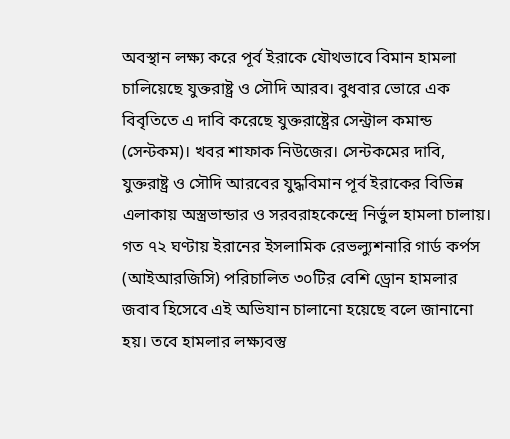অবস্থান লক্ষ্য করে পূর্ব ইরাকে যৌথভাবে বিমান হামলা চালিয়েছে যুক্তরাষ্ট্র ও সৌদি আরব। বুধবার ভোরে এক বিবৃতিতে এ দাবি করেছে যুক্তরাষ্ট্রের সেন্ট্রাল কমান্ড (সেন্টকম)। খবর শাফাক নিউজের। সেন্টকমের দাবি, যুক্তরাষ্ট্র ও সৌদি আরবের যুদ্ধবিমান পূর্ব ইরাকের বিভিন্ন এলাকায় অস্ত্রভান্ডার ও সরবরাহকেন্দ্রে নির্ভুল হামলা চালায়। গত ৭২ ঘণ্টায় ইরানের ইসলামিক রেভল্যুশনারি গার্ড কর্পস (আইআরজিসি) পরিচালিত ৩০টির বেশি ড্রোন হামলার জবাব হিসেবে এই অভিযান চালানো হয়েছে বলে জানানো হয়। তবে হামলার লক্ষ্যবস্তু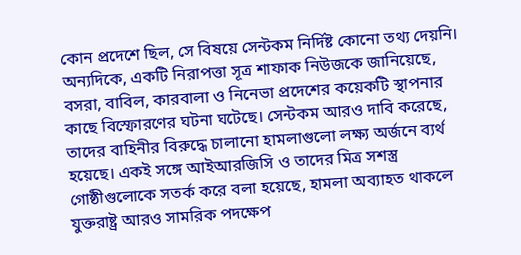কোন প্রদেশে ছিল, সে বিষয়ে সেন্টকম নির্দিষ্ট কোনো তথ্য দেয়নি। অন্যদিকে, একটি নিরাপত্তা সূত্র শাফাক নিউজকে জানিয়েছে, বসরা, বাবিল, কারবালা ও নিনেভা প্রদেশের কয়েকটি স্থাপনার কাছে বিস্ফোরণের ঘটনা ঘটেছে। সেন্টকম আরও দাবি করেছে, তাদের বাহিনীর বিরুদ্ধে চালানো হামলাগুলো লক্ষ্য অর্জনে ব্যর্থ হয়েছে। একই সঙ্গে আইআরজিসি ও তাদের মিত্র সশস্ত্র গোষ্ঠীগুলোকে সতর্ক করে বলা হয়েছে, হামলা অব্যাহত থাকলে যুক্তরাষ্ট্র আরও সামরিক পদক্ষেপ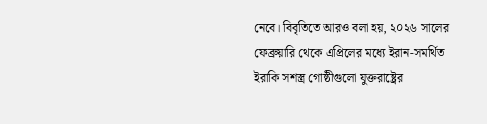নেবে। বিবৃতিতে আরও বলা হয়, ২০২৬ সালের ফেব্রুয়ারি থেকে এপ্রিলের মধ্যে ইরান-সমর্থিত ইরাকি সশস্ত্র গোষ্ঠীগুলো যুক্তরাষ্ট্রের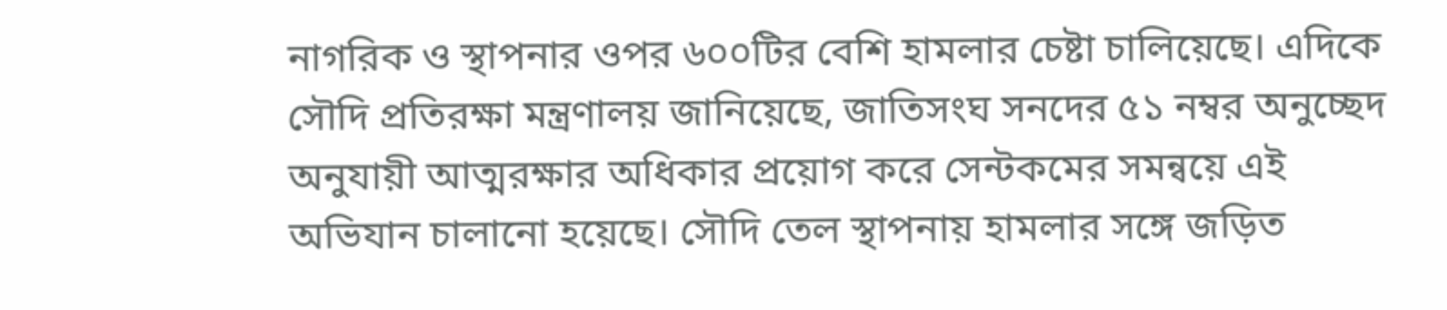নাগরিক ও স্থাপনার ওপর ৬০০টির বেশি হামলার চেষ্টা চালিয়েছে। এদিকে সৌদি প্রতিরক্ষা মন্ত্রণালয় জানিয়েছে, জাতিসংঘ সনদের ৫১ নম্বর অনুচ্ছেদ অনুযায়ী আত্মরক্ষার অধিকার প্রয়োগ করে সেন্টকমের সমন্বয়ে এই অভিযান চালানো হয়েছে। সৌদি তেল স্থাপনায় হামলার সঙ্গে জড়িত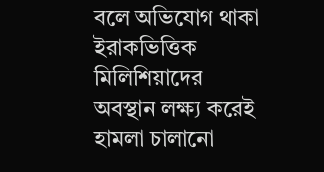বলে অভিযোগ থাকা ইরাকভিত্তিক মিলিশিয়াদের অবস্থান লক্ষ্য করেই হামলা চালানো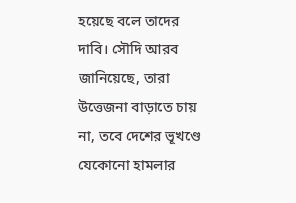হয়েছে বলে তাদের দাবি। সৌদি আরব জানিয়েছে, তারা উত্তেজনা বাড়াতে চায় না, তবে দেশের ভূখণ্ডে যেকোনো হামলার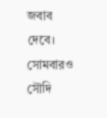জবাব দেবে। সোমবারও সৌদি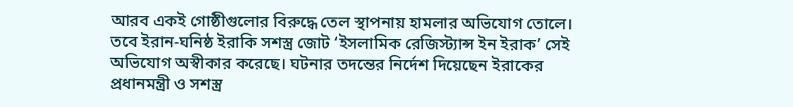আরব একই গোষ্ঠীগুলোর বিরুদ্ধে তেল স্থাপনায় হামলার অভিযোগ তোলে। তবে ইরান-ঘনিষ্ঠ ইরাকি সশস্ত্র জোট ‘ইসলামিক রেজিস্ট্যান্স ইন ইরাক’ সেই অভিযোগ অস্বীকার করেছে। ঘটনার তদন্তের নির্দেশ দিয়েছেন ইরাকের প্রধানমন্ত্রী ও সশস্ত্র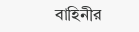বাহিনীর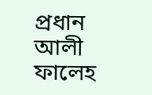প্রধান আলী ফালেহ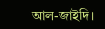আল-জাইদি।